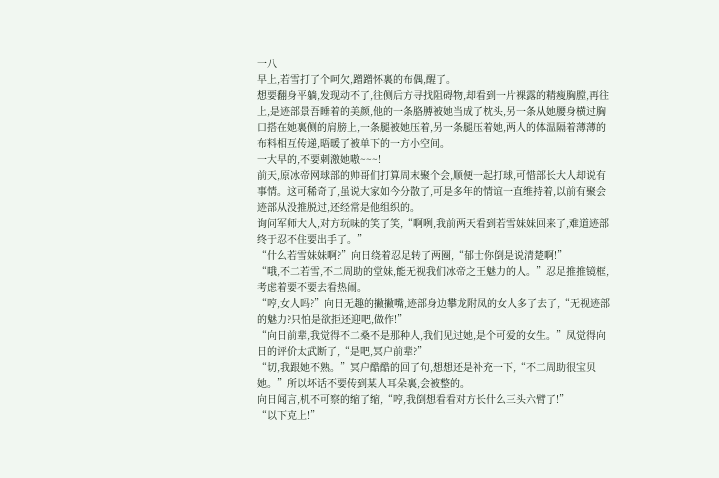一八
早上,若雪打了个呵欠,蹭蹭怀裏的布偶,醒了。
想要翻身平躺,发现动不了,往侧后方寻找阻碍物,却看到一片裸露的精瘦胸膛,再往上,是迹部景吾睡着的美颜,他的一条胳膊被她当成了枕头,另一条从她腰身横过胸口搭在她裏侧的肩膀上,一条腿被她压着,另一条腿压着她,两人的体温隔着薄薄的布料相互传递,晤暖了被单下的一方小空间。
一大早的,不要刺激她嗷~~~!
前天,原冰帝网球部的帅哥们打算周末聚个会,顺便一起打球,可惜部长大人却说有事情。这可稀奇了,虽说大家如今分散了,可是多年的情谊一直维持着,以前有聚会迹部从没推脱过,还经常是他组织的。
询问军师大人,对方玩味的笑了笑,“啊咧,我前两天看到若雪妹妹回来了,难道迹部终于忍不住要出手了。”
“什么若雪妹妹啊?”向日绕着忍足转了两圈,“郁士你倒是说清楚啊!”
“哦,不二若雪,不二周助的堂妹,能无视我们冰帝之王魅力的人。”忍足推推镜框,考虑着要不要去看热闹。
“哼,女人吗?”向日无趣的撇撇嘴,迹部身边攀龙附凤的女人多了去了,“无视迹部的魅力?只怕是欲拒还迎吧,做作!”
“向日前辈,我觉得不二桑不是那种人,我们见过她,是个可爱的女生。”凤觉得向日的评价太武断了,“是吧,冥户前辈?”
“切,我跟她不熟。”冥户酷酷的回了句,想想还是补充一下,“不二周助很宝贝她。”所以坏话不要传到某人耳朵裏,会被整的。
向日闻言,机不可察的缩了缩,“哼,我倒想看看对方长什么三头六臂了!”
“以下克上!”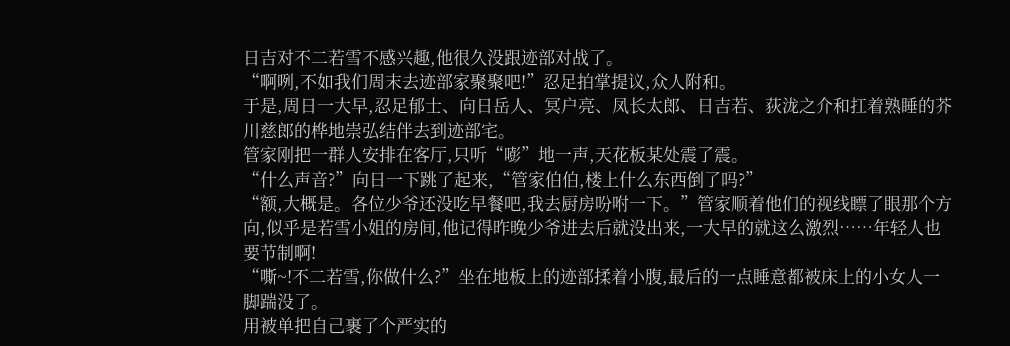日吉对不二若雪不感兴趣,他很久没跟迹部对战了。
“啊咧,不如我们周末去迹部家聚聚吧!”忍足拍掌提议,众人附和。
于是,周日一大早,忍足郁士、向日岳人、冥户亮、凤长太郎、日吉若、荻泷之介和扛着熟睡的芥川慈郎的桦地崇弘结伴去到迹部宅。
管家刚把一群人安排在客厅,只听“嘭”地一声,天花板某处震了震。
“什么声音?”向日一下跳了起来,“管家伯伯,楼上什么东西倒了吗?”
“额,大概是。各位少爷还没吃早餐吧,我去厨房吩咐一下。”管家顺着他们的视线瞟了眼那个方向,似乎是若雪小姐的房间,他记得昨晚少爷进去后就没出来,一大早的就这么激烈……年轻人也要节制啊!
“嘶~!不二若雪,你做什么?”坐在地板上的迹部揉着小腹,最后的一点睡意都被床上的小女人一脚踹没了。
用被单把自己裹了个严实的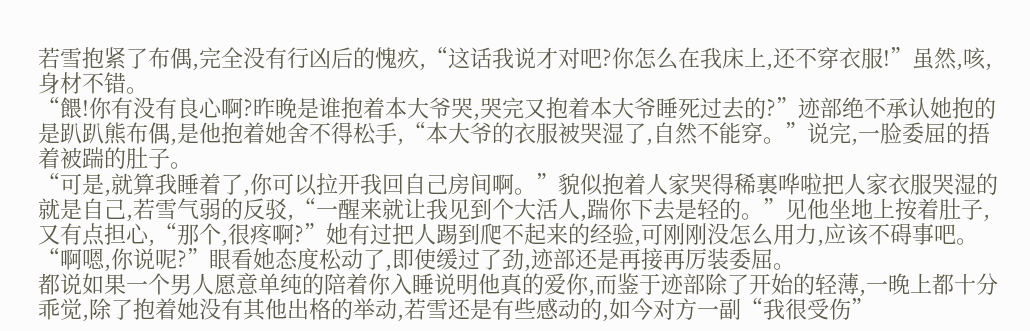若雪抱紧了布偶,完全没有行凶后的愧疚,“这话我说才对吧?你怎么在我床上,还不穿衣服!”虽然,咳,身材不错。
“餵!你有没有良心啊?昨晚是谁抱着本大爷哭,哭完又抱着本大爷睡死过去的?”迹部绝不承认她抱的是趴趴熊布偶,是他抱着她舍不得松手,“本大爷的衣服被哭湿了,自然不能穿。”说完,一脸委屈的捂着被踹的肚子。
“可是,就算我睡着了,你可以拉开我回自己房间啊。”貌似抱着人家哭得稀裏哗啦把人家衣服哭湿的就是自己,若雪气弱的反驳,“一醒来就让我见到个大活人,踹你下去是轻的。”见他坐地上按着肚子,又有点担心,“那个,很疼啊?”她有过把人踢到爬不起来的经验,可刚刚没怎么用力,应该不碍事吧。
“啊嗯,你说呢?”眼看她态度松动了,即使缓过了劲,迹部还是再接再厉装委屈。
都说如果一个男人愿意单纯的陪着你入睡说明他真的爱你,而鉴于迹部除了开始的轻薄,一晚上都十分乖觉,除了抱着她没有其他出格的举动,若雪还是有些感动的,如今对方一副“我很受伤”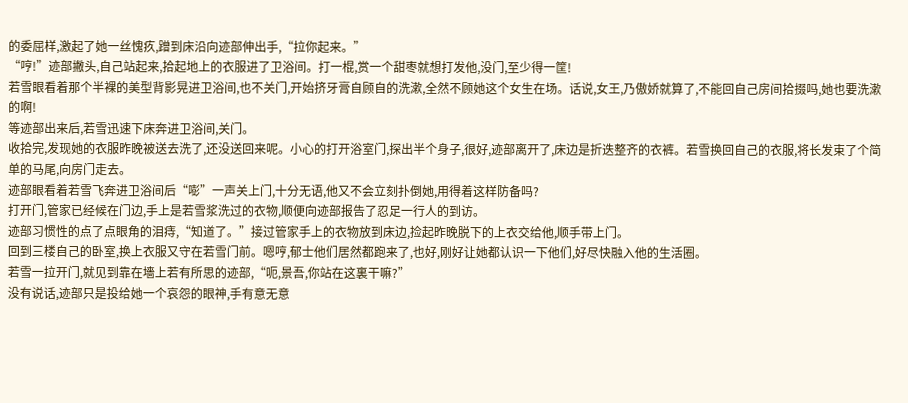的委屈样,激起了她一丝愧疚,蹭到床沿向迹部伸出手,“拉你起来。”
“哼!”迹部撇头,自己站起来,拾起地上的衣服进了卫浴间。打一棍,赏一个甜枣就想打发他,没门,至少得一筐!
若雪眼看着那个半裸的美型背影晃进卫浴间,也不关门,开始挤牙膏自顾自的洗漱,全然不顾她这个女生在场。话说,女王,乃傲娇就算了,不能回自己房间拾掇吗,她也要洗漱的啊!
等迹部出来后,若雪迅速下床奔进卫浴间,关门。
收拾完,发现她的衣服昨晚被送去洗了,还没送回来呢。小心的打开浴室门,探出半个身子,很好,迹部离开了,床边是折迭整齐的衣裤。若雪换回自己的衣服,将长发束了个简单的马尾,向房门走去。
迹部眼看着若雪飞奔进卫浴间后“嘭”一声关上门,十分无语,他又不会立刻扑倒她,用得着这样防备吗?
打开门,管家已经候在门边,手上是若雪浆洗过的衣物,顺便向迹部报告了忍足一行人的到访。
迹部习惯性的点了点眼角的泪痔,“知道了。”接过管家手上的衣物放到床边,捡起昨晚脱下的上衣交给他,顺手带上门。
回到三楼自己的卧室,换上衣服又守在若雪门前。嗯哼,郁士他们居然都跑来了,也好,刚好让她都认识一下他们,好尽快融入他的生活圈。
若雪一拉开门,就见到靠在墻上若有所思的迹部,“呃,景吾,你站在这裏干嘛?”
没有说话,迹部只是投给她一个哀怨的眼神,手有意无意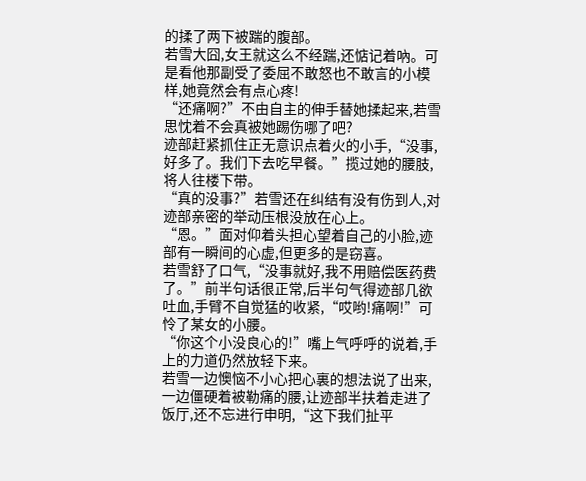的揉了两下被踹的腹部。
若雪大囧,女王就这么不经踹,还惦记着吶。可是看他那副受了委屈不敢怒也不敢言的小模样,她竟然会有点心疼!
“还痛啊?”不由自主的伸手替她揉起来,若雪思忱着不会真被她踢伤哪了吧?
迹部赶紧抓住正无意识点着火的小手,“没事,好多了。我们下去吃早餐。”揽过她的腰肢,将人往楼下带。
“真的没事?”若雪还在纠结有没有伤到人,对迹部亲密的举动压根没放在心上。
“恩。”面对仰着头担心望着自己的小脸,迹部有一瞬间的心虚,但更多的是窃喜。
若雪舒了口气,“没事就好,我不用赔偿医药费了。”前半句话很正常,后半句气得迹部几欲吐血,手臂不自觉猛的收紧,“哎哟!痛啊!”可怜了某女的小腰。
“你这个小没良心的!”嘴上气呼呼的说着,手上的力道仍然放轻下来。
若雪一边懊恼不小心把心裏的想法说了出来,一边僵硬着被勒痛的腰,让迹部半扶着走进了饭厅,还不忘进行申明,“这下我们扯平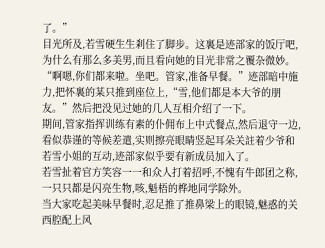了。”
目光所及,若雪硬生生剎住了脚步。这裏是迹部家的饭厅吧,为什么有那么多美男,而且看向她的目光非常之覆杂微妙。
“啊嗯,你们都来啦。坐吧。管家,准备早餐。”迹部暗中施力,把怀裏的某只推到座位上,“雪,他们都是本大爷的朋友。”然后把没见过她的几人互相介绍了一下。
期间,管家指挥训练有素的仆佣布上中式餐点,然后退守一边,看似恭谨的等候差遣,实则擦亮眼睛竖起耳朵关註着少爷和若雪小姐的互动,迹部家似乎要有新成员加入了。
若雪扯着官方笑容一一和众人打着招呼,不愧有牛郎团之称,一只只都是闪亮生物,咳,魁梧的桦地同学除外。
当大家吃起美味早餐时,忍足推了推鼻梁上的眼镜,魅惑的关西腔配上风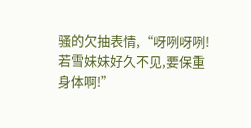骚的欠抽表情,“呀咧呀咧!若雪妹妹好久不见,要保重身体啊!”